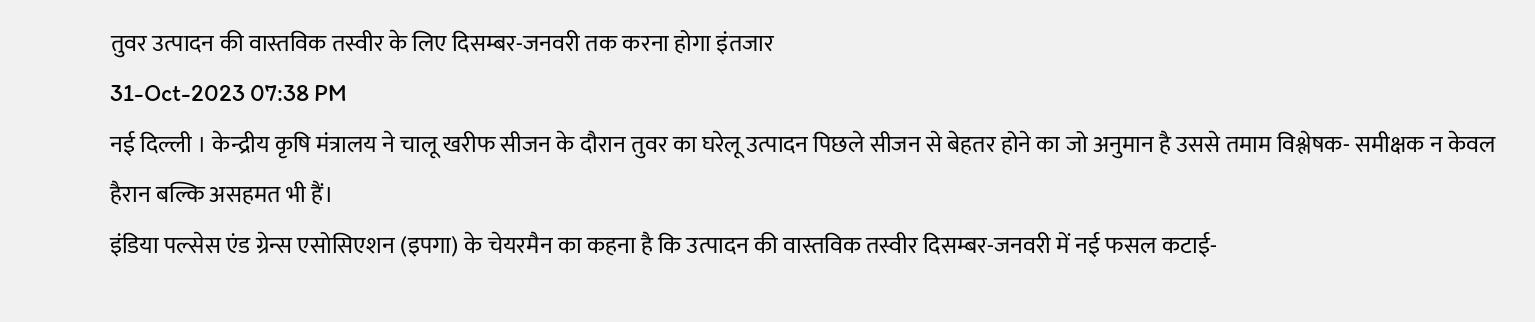तुवर उत्पादन की वास्तविक तस्वीर के लिए दिसम्बर-जनवरी तक करना होगा इंतजार
31-Oct-2023 07:38 PM
नई दिल्ली । केन्द्रीय कृषि मंत्रालय ने चालू खरीफ सीजन के दौरान तुवर का घरेलू उत्पादन पिछले सीजन से बेहतर होने का जो अनुमान है उससे तमाम विश्लेषक- समीक्षक न केवल हैरान बल्कि असहमत भी हैं।
इंडिया पल्सेस एंड ग्रेन्स एसोसिएशन (इपगा) के चेयरमैन का कहना है कि उत्पादन की वास्तविक तस्वीर दिसम्बर-जनवरी में नई फसल कटाई-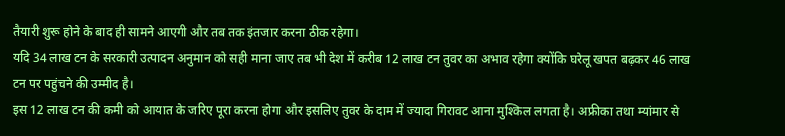तैयारी शुरू होने के बाद ही सामने आएगी और तब तक इंतजार करना ठीक रहेगा।
यदि 34 लाख टन के सरकारी उत्पादन अनुमान को सही माना जाए तब भी देश में करीब 12 लाख टन तुवर का अभाव रहेगा क्योंकि घरेलू खपत बढ़कर 46 लाख टन पर पहुंचने की उम्मीद है।
इस 12 लाख टन की कमी को आयात के जरिए पूरा करना होगा और इसलिए तुवर के दाम में ज्यादा गिरावट आना मुश्किल लगता है। अफ्रीका तथा म्यांमार से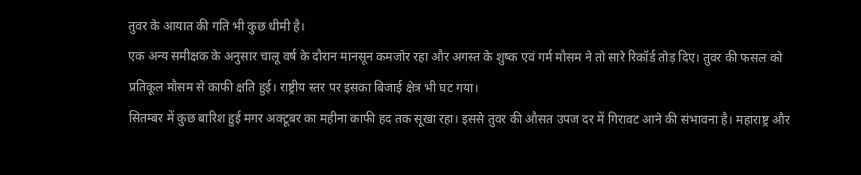तुवर के आयात की गति भी कुछ धीमी है।
एक अन्य समीक्षक के अनुसार चालू वर्ष के दौरान मानसून कमजोर रहा और अगस्त के शुष्क एवं गर्म मौसम ने तो सारे रिकॉर्ड तोड़ दिए। तुवर की फसल को प्रतिकूल मौसम से काफी क्षति हुई। राष्ट्रीय स्तर पर इसका बिजाई क्षेत्र भी घट गया।
सितम्बर में कुछ बारिश हुई मगर अक्टूबर का महीना काफी हद तक सूखा रहा। इससे तुवर की औसत उपज दर में गिरावट आने की संभावना है। महाराष्ट्र और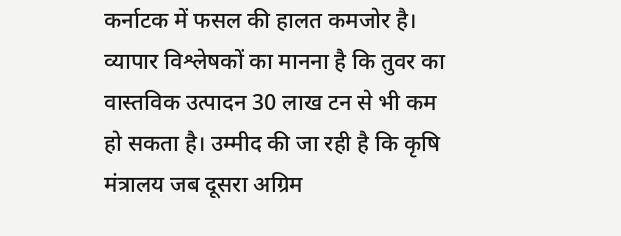कर्नाटक में फसल की हालत कमजोर है।
व्यापार विश्लेषकों का मानना है कि तुवर का वास्तविक उत्पादन 30 लाख टन से भी कम हो सकता है। उम्मीद की जा रही है कि कृषि मंत्रालय जब दूसरा अग्रिम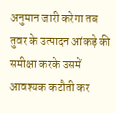अनुमान जारी करेगा तब तुवर के उत्पादन आंकड़े की समीक्षा करके उसमें आवश्यक कटौती कर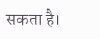सकता है।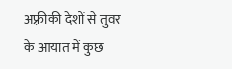अफ़्रीकी देशों से तुवर के आयात में कुछ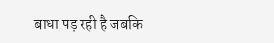बाधा पड़ रही है जबकि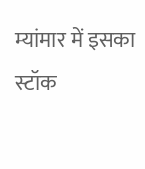म्यांमार में इसका स्टॉक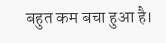बहुत कम बचा हुआ है।